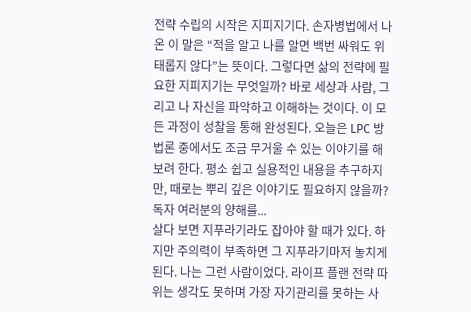전략 수립의 시작은 지피지기다. 손자병법에서 나온 이 말은 “적을 알고 나를 알면 백번 싸워도 위태롭지 않다”는 뜻이다. 그렇다면 삶의 전략에 필요한 지피지기는 무엇일까? 바로 세상과 사람, 그리고 나 자신을 파악하고 이해하는 것이다. 이 모든 과정이 성찰을 통해 완성된다. 오늘은 LPC 방법론 중에서도 조금 무거울 수 있는 이야기를 해보려 한다. 평소 쉽고 실용적인 내용을 추구하지만, 때로는 뿌리 깊은 이야기도 필요하지 않을까? 독자 여러분의 양해를...
살다 보면 지푸라기라도 잡아야 할 때가 있다. 하지만 주의력이 부족하면 그 지푸라기마저 놓치게 된다. 나는 그런 사람이었다. 라이프 플랜 전략 따위는 생각도 못하며 가장 자기관리를 못하는 사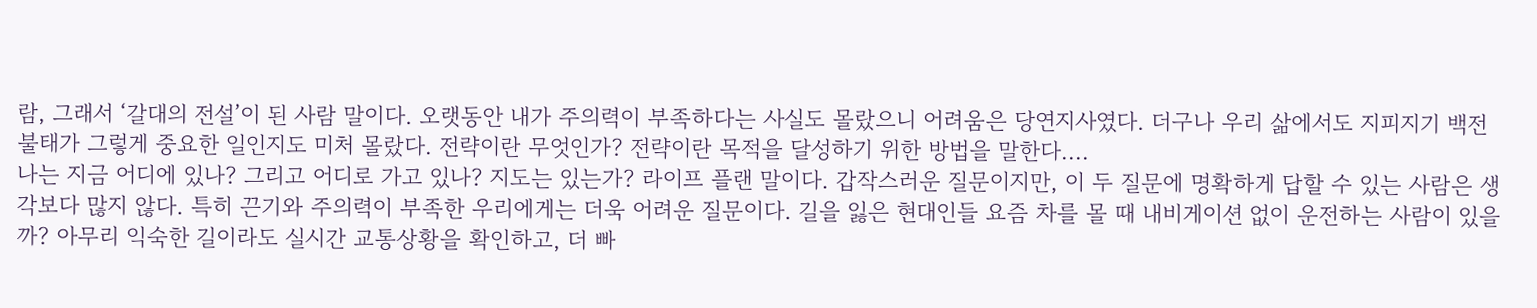람, 그래서 ‘갈대의 전설’이 된 사람 말이다. 오랫동안 내가 주의력이 부족하다는 사실도 몰랐으니 어려움은 당연지사였다. 더구나 우리 삶에서도 지피지기 백전불태가 그렇게 중요한 일인지도 미처 몰랐다. 전략이란 무엇인가? 전략이란 목적을 달성하기 위한 방법을 말한다....
나는 지금 어디에 있나? 그리고 어디로 가고 있나? 지도는 있는가? 라이프 플랜 말이다. 갑작스러운 질문이지만, 이 두 질문에 명확하게 답할 수 있는 사람은 생각보다 많지 않다. 특히 끈기와 주의력이 부족한 우리에게는 더욱 어려운 질문이다. 길을 잃은 현대인들 요즘 차를 몰 때 내비게이션 없이 운전하는 사람이 있을까? 아무리 익숙한 길이라도 실시간 교통상황을 확인하고, 더 빠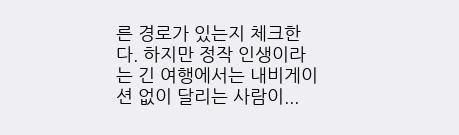른 경로가 있는지 체크한다. 하지만 정작 인생이라는 긴 여행에서는 내비게이션 없이 달리는 사람이...